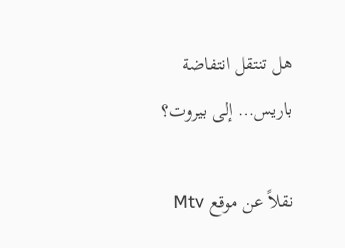هل تنتقل انتفاضة باريس… إلى بيروت؟

نقلاً عن موقع Mtv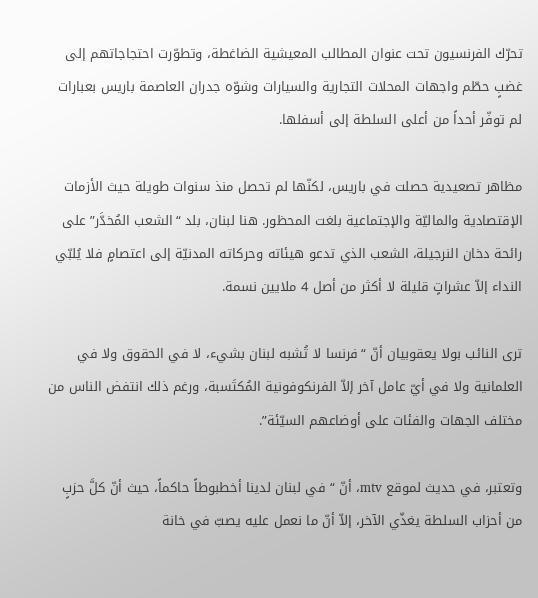تحرّك الفرنسيون تحت عنوان المطالب المعيشية الضاغطة، وتطوّرت احتجاجاتهم إلى غضبٍ حطّم واجهات المحلات التجارية والسيارات وشوّه جدران العاصمة باريس بعبارات لم توفّر أحداً من أعلى السلطة إلى أسفلها.

مظاهر تصعيدية حصلت في باريس، لكنّها لم تحصل منذ سنوات طويلة حيث الأزمات الإقتصادية والماليّة والإجتماعية بلغت المحظور. هنا لبنان، بلد “الشعب المُخدَّر” على رائحة دخان النرجيلة، الشعب الذي تدعو هيئاته وحركاته المدنيّة إلى اعتصامٍ فلا يُلبّي النداء إلاّ عشراتٍ قليلة لا أكثر من أصل 4 ملايين نسمة.

ترى النائب بولا يعقوبيان أنّ “فرنسا لا تُشبه لبنان بشيء، لا في الحقوق ولا في العلمانية ولا في أيّ عامل آخر إلاّ الفرنكوفونية المُكتَسبة، ورغم ذلك انتفض الناس من مختلف الجهات والفئات على أوضاعهم السيّئة”.

وتعتبر، في حديث لموقع mtv، أنّ “في لبنان لدينا أخطبوطاً حاكماً، حيث أنّ كلَّ حزبٍ من أحزاب السلطة يغذّي الآخر، إلاّ أنّ ما نعمل عليه يصبّ في خانة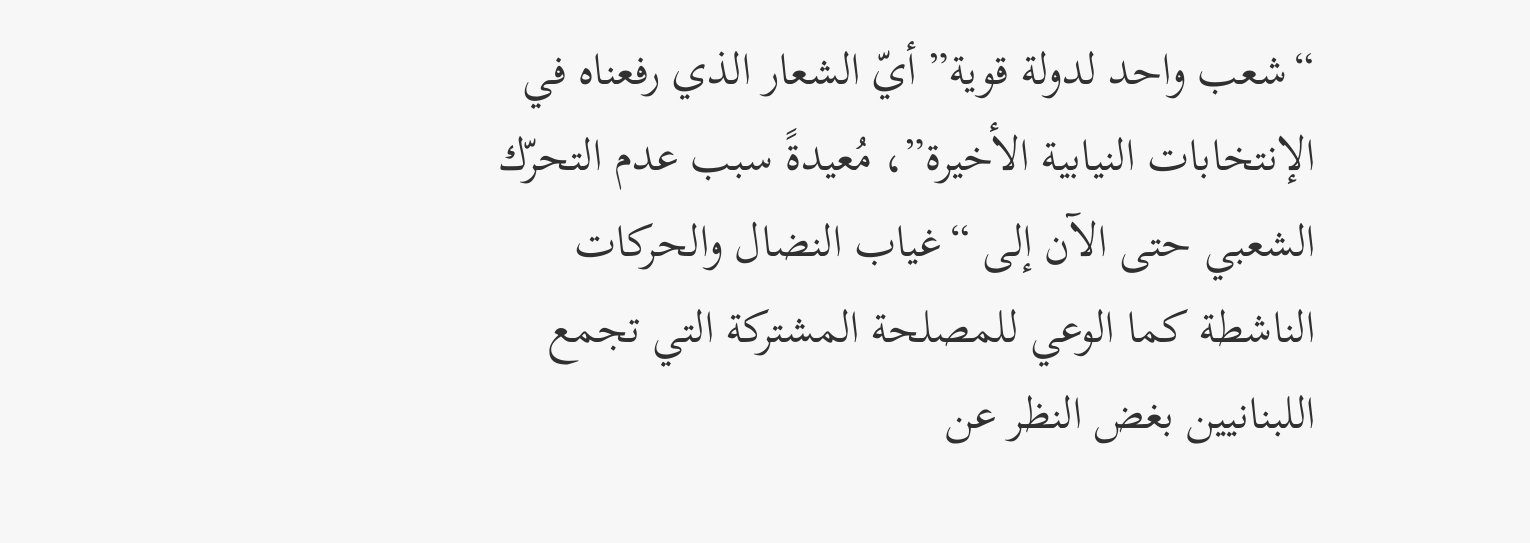“شعب واحد لدولة قوية” أيّ الشعار الذي رفعناه في الإنتخابات النيابية الأخيرة”، مُعيدةً سبب عدم التحرّك الشعبي حتى الآن إلى “غياب النضال والحركات الناشطة كما الوعي للمصلحة المشتركة التي تجمع اللبنانيين بغض النظر عن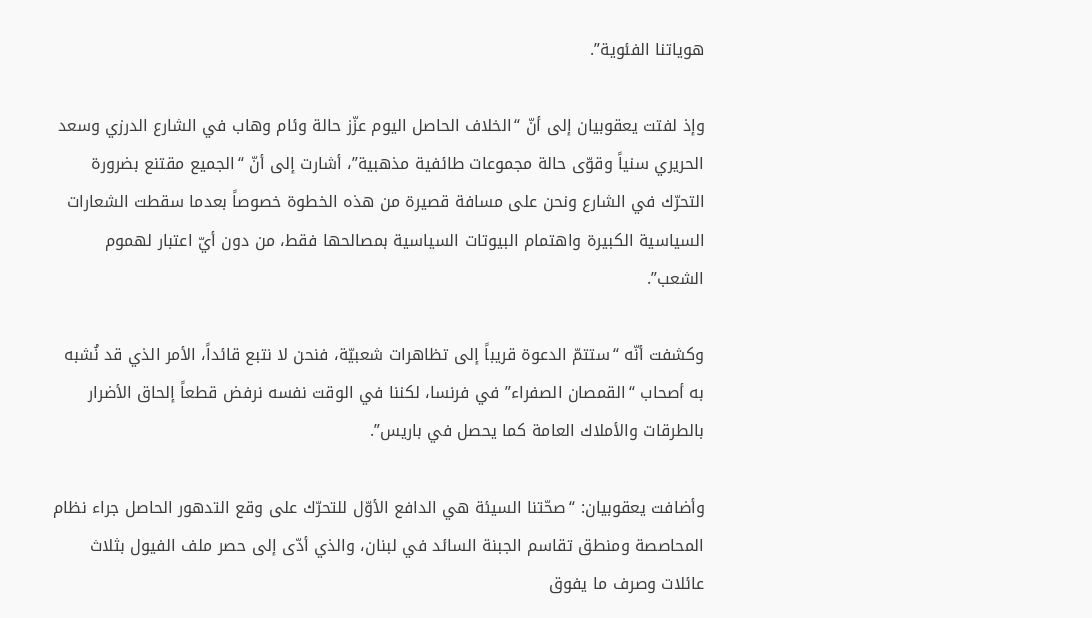هوياتنا الفئوية”.

وإذ لفتت يعقوبيان إلى أنّ “الخلاف الحاصل اليوم عزّز حالة وئام وهاب في الشارع الدرزي وسعد الحريري سنياً وقوّى حالة مجموعات طائفية مذهبية”، أشارت إلى أنّ “الجميع مقتنع بضرورة التحرّك في الشارع ونحن على مسافة قصيرة من هذه الخطوة خصوصاً بعدما سقطت الشعارات السياسية الكبيرة واهتمام البيوتات السياسية بمصالحها فقط، من دون أيّ اعتبار لهموم الشعب”.

وكشفت أنّه “ستتمّ الدعوة قريباً إلى تظاهرات شعبيّة، فنحن لا نتبع قائداً، الأمر الذي قد نُشبه به أصحاب “القمصان الصفراء” في فرنسا، لكننا في الوقت نفسه نرفض قطعاً إلحاق الأضرار بالطرقات والأملاك العامة كما يحصل في باريس”.

وأضافت يعقوبيان: “صحّتنا السيئة هي الدافع الأوّل للتحرّك على وقع التدهور الحاصل جراء نظام المحاصصة ومنطق تقاسم الجبنة السائد في لبنان، والذي أدّى إلى حصر ملف الفيول بثلاث عائلات وصرف ما يفوق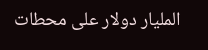المليار دولار على محطات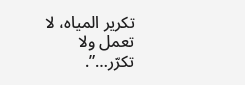تكرير المياه، لا تعمل ولا تكرّر…”.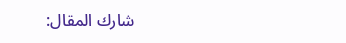شارك المقال: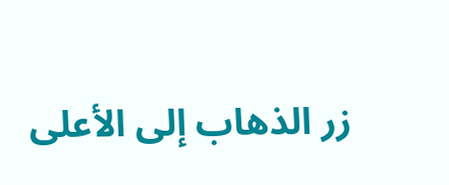زر الذهاب إلى الأعلى